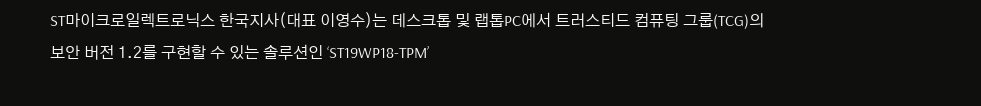ST마이크로일렉트로닉스 한국지사(대표 이영수)는 데스크톱 및 랩톱PC에서 트러스티드 컴퓨팅 그룹(TCG)의 보안 버전 1.2를 구현할 수 있는 솔루션인 ‘ST19WP18-TPM’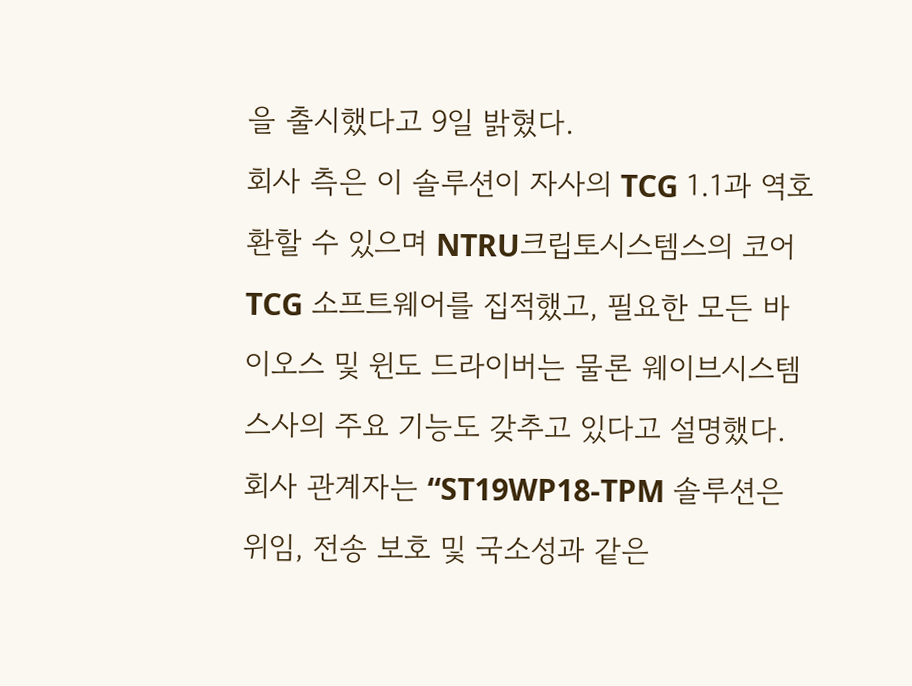을 출시했다고 9일 밝혔다.
회사 측은 이 솔루션이 자사의 TCG 1.1과 역호환할 수 있으며 NTRU크립토시스템스의 코어 TCG 소프트웨어를 집적했고, 필요한 모든 바이오스 및 윈도 드라이버는 물론 웨이브시스템스사의 주요 기능도 갖추고 있다고 설명했다.
회사 관계자는 “ST19WP18-TPM 솔루션은 위임, 전송 보호 및 국소성과 같은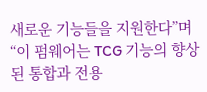새로운 기능들을 지원한다”며 “이 펌웨어는 TCG 기능의 향상된 통합과 전용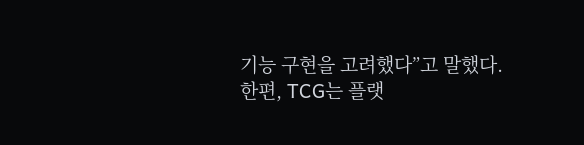기능 구현을 고려했다”고 말했다.
한편, TCG는 플랫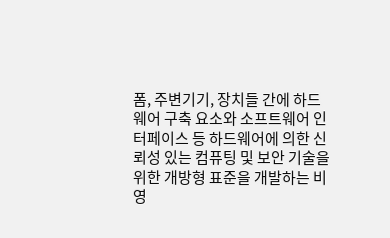폼, 주변기기, 장치들 간에 하드웨어 구축 요소와 소프트웨어 인터페이스 등 하드웨어에 의한 신뢰성 있는 컴퓨팅 및 보안 기술을 위한 개방형 표준을 개발하는 비영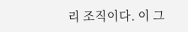리 조직이다. 이 그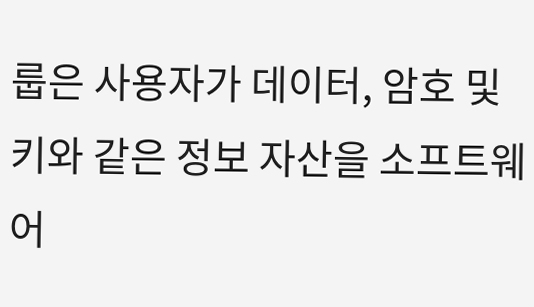룹은 사용자가 데이터, 암호 및 키와 같은 정보 자산을 소프트웨어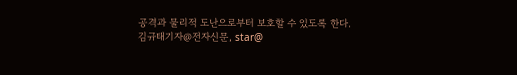공격과 물리적 도난으로부터 보호할 수 있도록 한다.
김규태기자@전자신문, star@